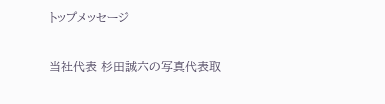トップメッセージ

当社代表 杉田誠六の写真代表取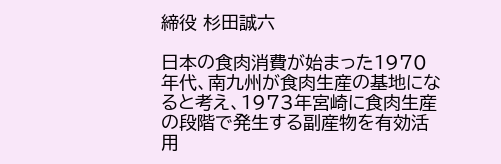締役 杉田誠六

日本の食肉消費が始まった1970年代、南九州が食肉生産の基地になると考え、1973年宮崎に食肉生産の段階で発生する副産物を有効活用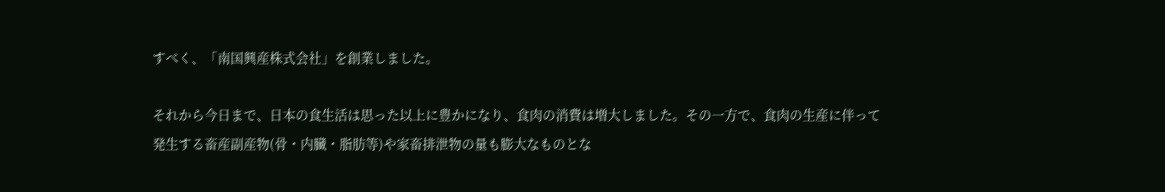すべく、「南国興産株式会社」を創業しました。

それから今日まで、日本の食生活は思った以上に豊かになり、食肉の消費は増大しました。その一方で、食肉の生産に伴って発生する畜産副産物(骨・内臓・脂肪等)や家畜排泄物の量も膨大なものとな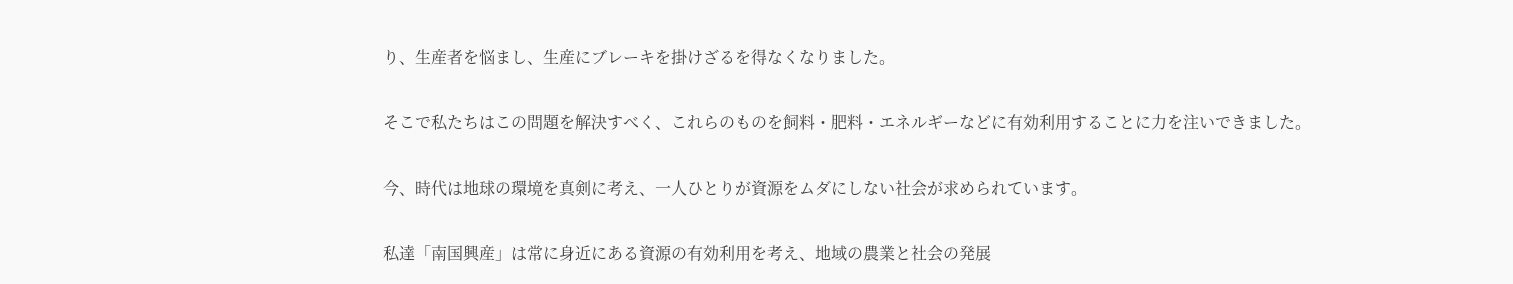り、生産者を悩まし、生産にブレーキを掛けざるを得なくなりました。

そこで私たちはこの問題を解決すべく、これらのものを飼料・肥料・エネルギーなどに有効利用することに力を注いできました。

今、時代は地球の環境を真剣に考え、一人ひとりが資源をムダにしない社会が求められています。

私達「南国興産」は常に身近にある資源の有効利用を考え、地域の農業と社会の発展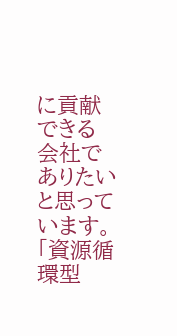に貢献できる会社でありたいと思っています。 「資源循環型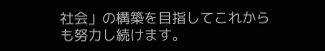社会」の構築を目指してこれからも努力し続けます。